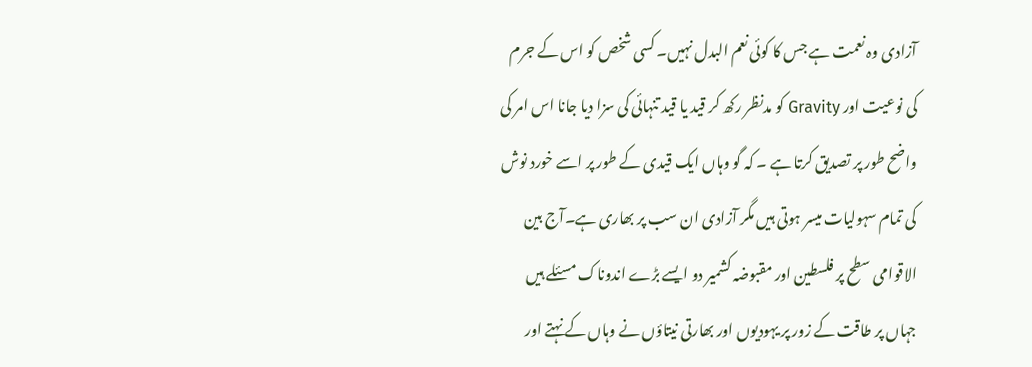آزادی وہ نعمت ہے جس کا کوئی نعم البدل نہیں۔ کسی شخص کو اس کے جرم کی نوعیت اور Gravity کو مدنظر رکھ کر قید یا قید تنہائی کی سزا دیا جانا اس امر کی واضح طور پر تصدیق کرتا ہے ۔ کہ گو وہاں ایک قیدی کے طور پر اسے خورد نوش کی تمام سہولیات میسر ہوتی ہیں مگر آزادی ان سب پر بھاری ہے۔آج بین الاقوامی سطح پر فلسطین اور مقبوضہ کشمیر دو ایسے بڑے اندوناک مسئلے ہیں جہاں پر طاقت کے زور پر یہودیوں اور بھارتی نیتاؤں نے وہاں کے نہتے اور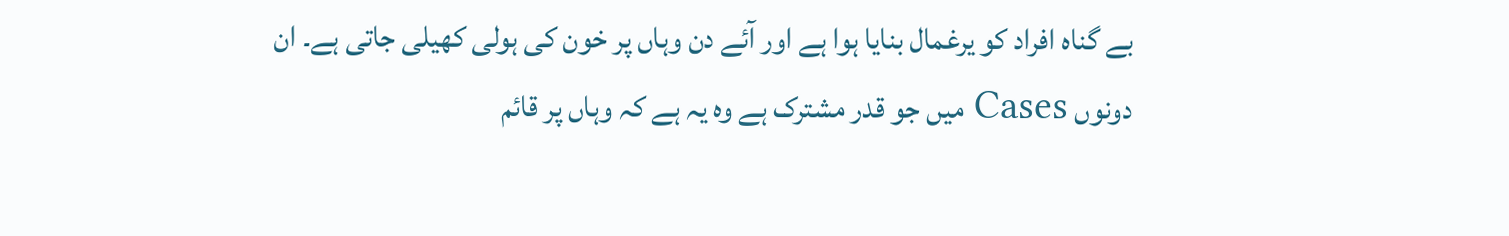بے گناہ افراد کو یرغمال بنایا ہوا ہے اور آئے دن وہاں پر خون کی ہولی کھیلی جاتی ہے۔ ان دونوں Cases میں جو قدر مشترک ہے وہ یہ ہے کہ وہاں پر قائم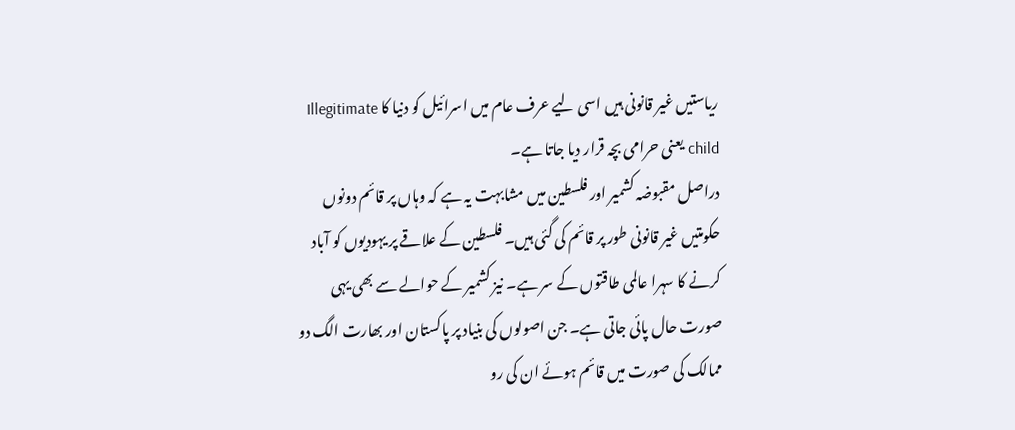ریاستیں غیر قانونی ہیں اسی لیے عرف عام میں اسرائیل کو دنیا کا Illegitimate child یعنی حرامی بچہ قرار دیا جاتا ہے۔
دراصل مقبوضہ کشمیر اور فلسطین میں مشابہت یہ ہے کہ وہاں پر قائم دونوں حکومتیں غیر قانونی طور پر قائم کی گئی ہیں۔ فلسطین کے علاقے پر یہودیوں کو آباد کرنے کا سہرا عالمی طاقتوں کے سر ہے۔ نیز کشمیر کے حوالے سے بھی یہی صورت حال پائی جاتی ہے۔ جن اصولوں کی بنیاد پر پاکستان اور بھارت الگ دو ممالک کی صورت میں قائم ہوئے ان کی رو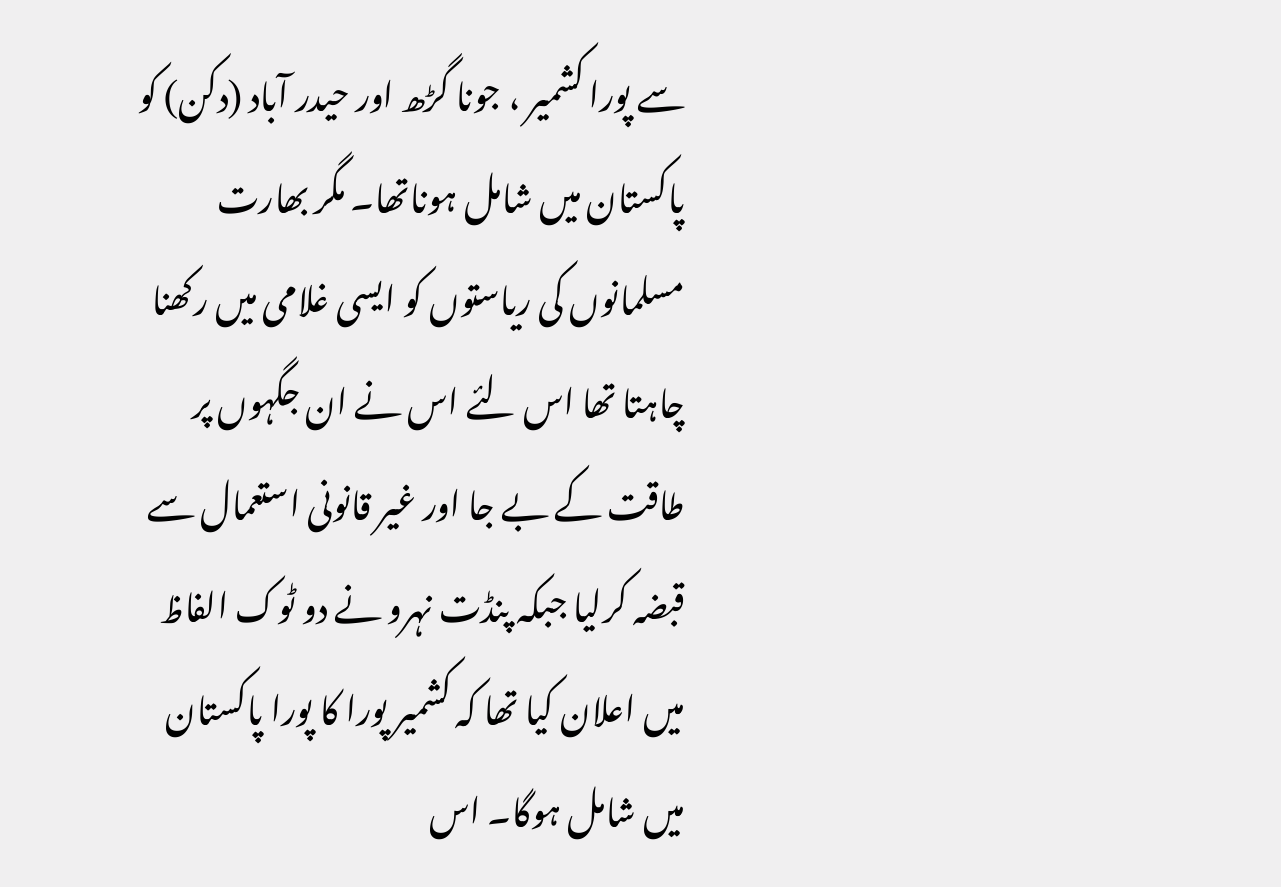سے پورا کشمیر ، جونا گڑھ اور حیدر آباد (دکن) کو پاکستان میں شامل ہوناتھا۔ مگر بھارت مسلمانوں کی ریاستوں کو ایسی غلامی میں رکھنا چاہتا تھا اس لئے اس نے ان جگہوں پر طاقت کے بے جا اور غیر قانونی استعمال سے قبضہ کرلیا جبکہ پنڈت نہرو نے دو ٹوک الفاظ میں اعلان کیا تھا کہ کشمیر پورا کا پورا پاکستان میں شامل ہوگا۔ اس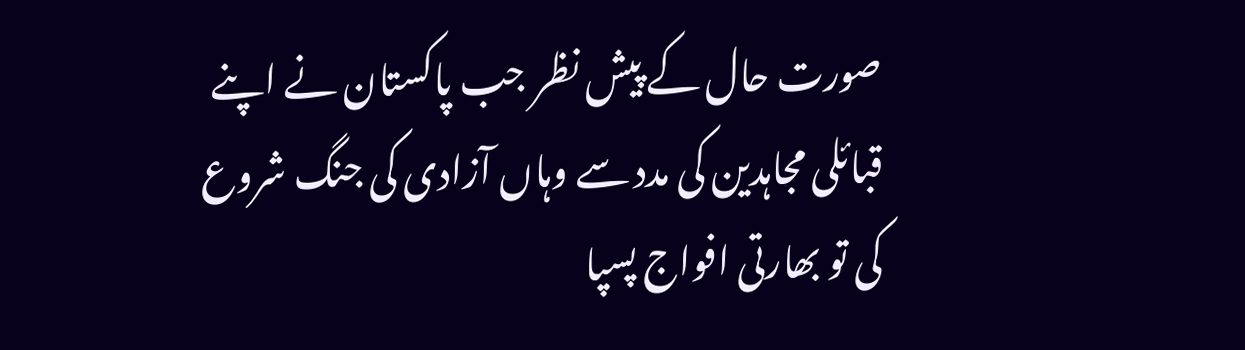صورت حال کے پیش نظر جب پاکستان نے اپنے قبائلی مجاہدین کی مدد سے وہاں آزادی کی جنگ شروع کی تو بھارتی افواج پسپا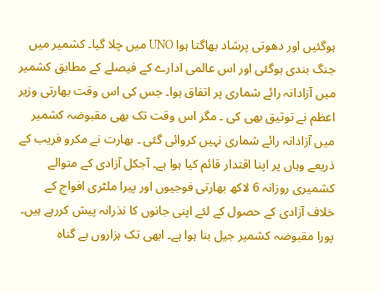ہوگئیں اور دھوتی پرشاد بھاگتا ہوا UNO میں چلا گیا۔ کشمیر میں جنگ بندی ہوگئی اور اس عالمی ادارے کے فیصلے کے مطابق کشمیر میں آزادانہ رائے شماری پر اتفاق ہوا۔ جس کی اس وقت بھارتی وزیر اعظم نے توثیق بھی کی ۔ مگر اس وقت تک بھی مقبوضہ کشمیر میں آزادانہ رائے شماری نہیں کروائی گئی ۔ بھارت نے مکرو فریب کے ذریعے وہاں پر اپنا اقتدار قائم کیا ہوا ہے۔ آجکل آزادی کے متوالے کشمیری روزانہ 6 لاکھ بھارتی فوجیوں اور پیرا ملٹری افواج کے خلاف آزادی کے حصول کے لئے اپنی جانوں کا نذرانہ پیش کررہے ہیں۔ پورا مقبوضہ کشمیر جیل بنا ہوا ہے۔ ابھی تک ہزاروں بے گناہ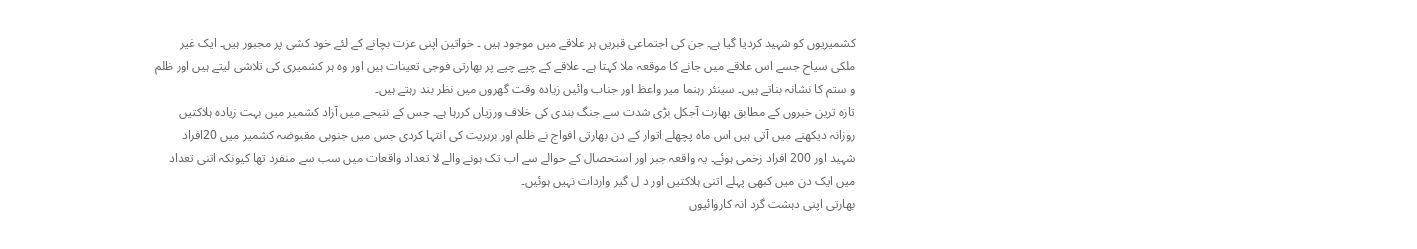کشمیریوں کو شہید کردیا گیا ہے۔ جن کی اجتماعی قبریں ہر علاقے میں موجود ہیں ۔ خواتین اپنی عزت بچانے کے لئے خود کشی پر مجبور ہیں۔ ایک غیر ملکی سیاح جسے اس علاقے میں جانے کا موقعہ ملا کہتا ہے۔ علاقے کے چپے چپے پر بھارتی فوجی تعینات ہیں اور وہ ہر کشمیری کی تلاشی لیتے ہیں اور ظلم و ستم کا نشانہ بناتے ہیں۔ سینئر رہنما میر واعظ اور جناب وائیں زیادہ وقت گھروں میں نظر بند رہتے ہیں۔
تازہ ترین خبروں کے مطابق بھارت آجکل بڑی شدت سے جنگ بندی کی خلاف ورزیاں کررہا ہے۔ جس کے نتیجے میں آزاد کشمیر میں بہت زیادہ ہلاکتیں روزانہ دیکھنے میں آتی ہیں اس ماہ پچھلے اتوار کے دن بھارتی افواج نے ظلم اور بربریت کی انتہا کردی جس میں جنوبی مقبوضہ کشمیر میں 20افراد شہید اور 200 افراد زخمی ہوئے۔ یہ واقعہ جبر اور استحصال کے حوالے سے اب تک ہونے والے لا تعداد واقعات میں سب سے منفرد تھا کیونکہ اتنی تعداد میں ایک دن میں کبھی پہلے اتنی ہلاکتیں اور د ل گیر واردات نہیں ہوئیں۔
بھارتی اپنی دہشت گرد انہ کاروائیوں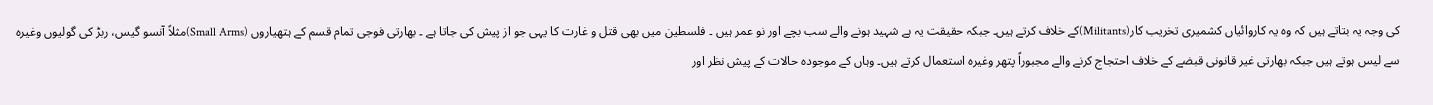کی وجہ یہ بتاتے ہیں کہ وہ یہ کاروائیاں کشمیری تخریب کار(Militants)کے خلاف کرتے ہیں۔ جبکہ حقیقت یہ ہے شہید ہونے والے سب بچے اور نو عمر ہیں ۔ فلسطین میں بھی قتل و غارت کا یہی جو از پیش کی جاتا ہے ۔ بھارتی فوجی تمام قسم کے ہتھیاروں (Small Arms)مثلاً آنسو گیس، ربڑ کی گولیوں وغیرہ سے لیس ہوتے ہیں جبکہ بھارتی غیر قانونی قبضے کے خلاف احتجاج کرنے والے مجبوراً پتھر وغیرہ استعمال کرتے ہیں۔ وہاں کے موجودہ حالات کے پیش نظر اور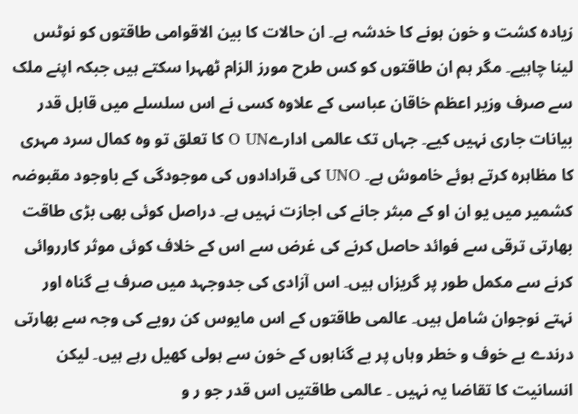زیادہ کشت و خون ہونے کا خدشہ ہے۔ ان حالات کا بین الاقوامی طاقتوں کو نوٹس لینا چاہیے۔ مگر ہم ان طاقتوں کو کس طرح مورز الزام ٹھہرا سکتے ہیں جبکہ اپنے ملک سے صرف وزیر اعظم خاقان عباسی کے علاوہ کسی نے اس سلسلے میں قابل قدر بیانات جاری نہیں کیے۔ جہاں تک عالمی ادارےO UN کا تعلق تو وہ کمال سرد مہری کا مظاہرہ کرتے ہوئے خاموش ہے۔ UNO کی قرادادوں کی موجودگی کے باوجود مقبوضہ کشمیر میں یو ان او کے مبثر جانے کی اجازت نہیں ہے۔ دراصل کوئی بھی بڑی طاقت بھارتی ترقی سے فوائد حاصل کرنے کی غرض سے اس کے خلاف کوئی موثر کارروائی کرنے سے مکمل طور پر گریزاں ہیں۔ اس آزادی کی جدوجہد میں صرف بے گناہ اور نہتے نوجوان شامل ہیں۔ عالمی طاقتوں کے اس مایوس کن رویے کی وجہ سے بھارتی درندے بے خوف و خطر وہاں پر بے گناہوں کے خون سے ہولی کھیل رہے ہیں۔ لیکن انسانیت کا تقاضا یہ نہیں ۔ عالمی طاقتیں اس قدر جو ر و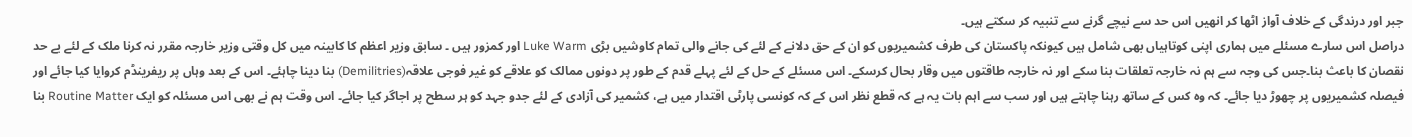جبر اور درندگی کے خلاف آواز اٹھا کر انھیں اس حد سے نیچے گرنے سے تنبیہ کر سکتے ہیں۔
دراصل اس سارے مسئلے میں ہماری اپنی کوتاہیاں بھی شامل ہیں کیونکہ پاکستان کی طرف کشمیریوں کو ان کے حق دلانے کے لئے کی جانے والی تمام کاوشیں بڑی Luke Warm اور کمزور ہیں ۔ سابق وزیر اعظم کا کابینہ میں کل وقتی وزیر خارجہ مقرر نہ کرنا ملک کے لئے بے حد نقصان کا باعث بنا۔جس کی وجہ سے ہم نہ خارجہ تعلقات بنا سکے اور نہ خارجہ طاقتوں میں وقار بحال کرسکے۔ اس مسئلے کے حل کے لئے پہلے قدم کے طور پر دونوں ممالک کو علاقے کو غیر فوجی علاقہ(Demilitries) بنا دینا چاہئے۔ اس کے بعد وہاں پر ریفرینڈم کروایا کیا جائے اور فیصلہ کشمیریوں پر چھوڑ دیا جائے۔ کہ وہ کس کے ساتھ رہنا چاہتے ہیں اور سب سے اہم بات یہ ہے کہ قطع نظر اس کے کہ کونسی پارٹی اقتدار میں ہے، کشمیر کی آزادی کے لئے جدو جہد کو ہر سطح پر اجاگر کیا جائے۔ اس وقت ہم نے بھی اس مسئلہ کو ایک Routine Matter بنا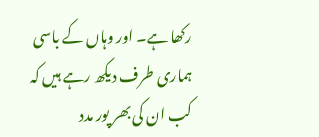رکھا ہے۔ اور وہاں کے باسی ہماری طرف دیکھ رہے ہیں کہ کب ان کی بھر پور مدد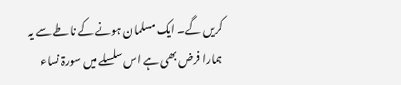کریں گے۔ ایک مسلمان ہونے کے ناطے سے یہ ہمارا فرض بھی ہے اس سلسلے میں سورۃ نساء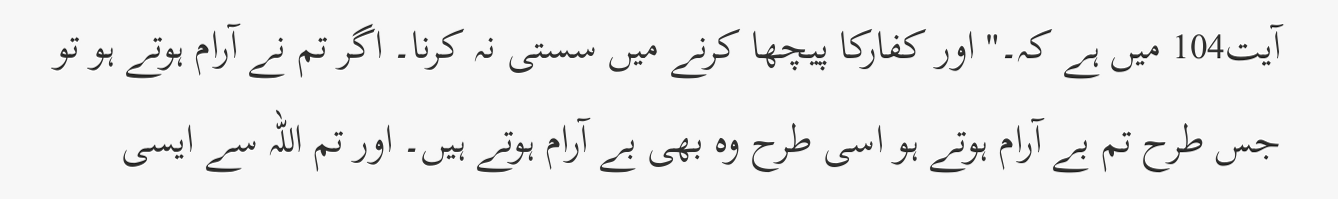آیت104 میں ہے کہ۔" اور کفارکا پیچھا کرنے میں سستی نہ کرنا۔ اگر تم نے آرام ہوتے ہو تو جس طرح تم بے آرام ہوتے ہو اسی طرح وہ بھی بے آرام ہوتے ہیں۔ اور تم اللہ سے ایسی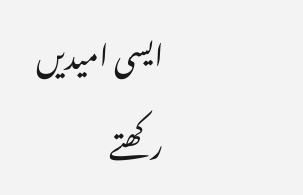ایسی امیدیں رکھتے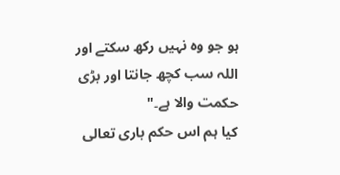ہو جو وہ نہیں رکھ سکتے اور اللہ سب کچھ جانتا اور بڑی حکمت والا ہے۔"
کیا ہم اس حکم باری تعالی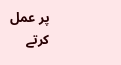پر عمل کرتے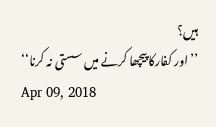ہیں؟
’’ اور کفارکا پیچھا کرنے میں سستی نہ کرنا‘‘
Apr 09, 2018